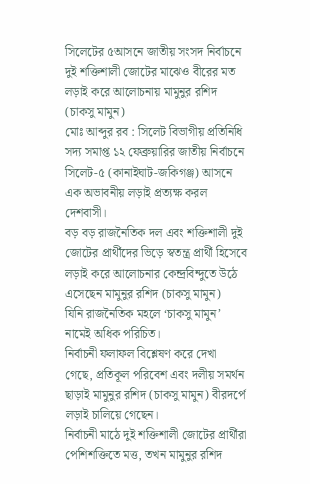সিলেটের ৫আসনে জাতীয় সংসদ নির্বাচনে দুই শক্তিশালী জোটের মাঝেও বীরের মত লড়াই করে আলোচনায় মামুনুর রশিদ (চাকসু মামুন)
মোঃ আব্দুর রব : সিলেট বিভাগীয় প্রতিনিধি
সদ্য সমাপ্ত ১২ ফেব্রুয়ারির জাতীয় নির্বাচনে সিলেট-৫ (কানাইঘাট-জকিগঞ্জ) আসনে এক অভাবনীয় লড়াই প্রত্যক্ষ করল দেশবাসী।
বড় বড় রাজনৈতিক দল এবং শক্তিশালী দুই জোটের প্রার্থীদের ভিড়ে স্বতন্ত্র প্রার্থী হিসেবে লড়াই করে আলোচনার কেন্দ্রবিন্দুতে উঠে এসেছেন মামুনুর রশিদ (চাকসু মামুন)
যিনি রাজনৈতিক মহলে ‘চাকসু মামুন’ নামেই অধিক পরিচিত।
নির্বাচনী ফলাফল বিশ্লেষণ করে দেখা গেছে, প্রতিকূল পরিবেশ এবং দলীয় সমর্থন ছাড়াই মামুনুর রশিদ (চাকসু মামুন) বীরদর্পে লড়াই চালিয়ে গেছেন।
নির্বাচনী মাঠে দুই শক্তিশালী জোটের প্রার্থীরা পেশিশক্তিতে মত্ত, তখন মামুনুর রশিদ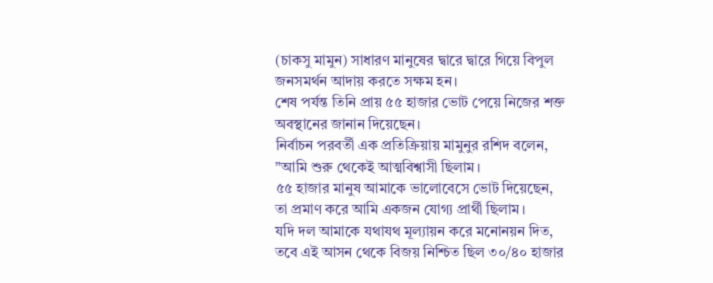(চাকসু মামুন) সাধারণ মানুষের দ্বারে দ্বারে গিয়ে বিপুল জনসমর্থন আদায় করতে সক্ষম হন।
শেষ পর্যন্ত তিনি প্রায় ৫৫ হাজার ভোট পেয়ে নিজের শক্ত অবস্থানের জানান দিয়েছেন।
নির্বাচন পরবর্তী এক প্রতিক্রিয়ায় মামুনুর রশিদ বলেন,
”আমি শুরু থেকেই আত্মবিশ্বাসী ছিলাম।
৫৫ হাজার মানুষ আমাকে ভালোবেসে ভোট দিয়েছেন,
তা প্রমাণ করে আমি একজন যোগ্য প্রার্থী ছিলাম।
যদি দল আমাকে যথাযথ মূল্যায়ন করে মনোনয়ন দিত, তবে এই আসন থেকে বিজয় নিশ্চিত ছিল ৩০/৪০ হাজার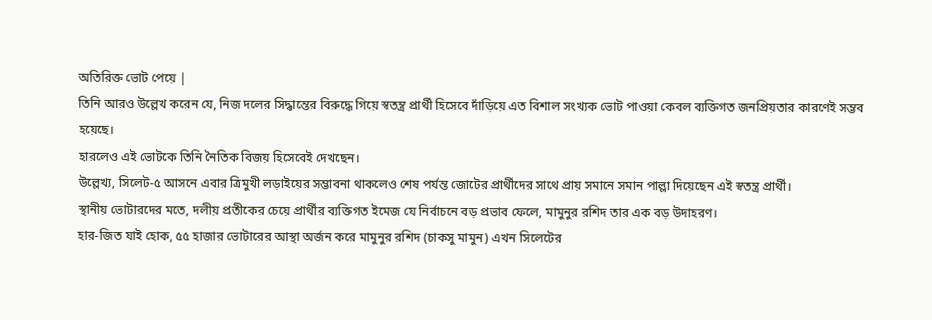অতিরিক্ত ভোট পেয়ে |
তিনি আরও উল্লেখ করেন যে, নিজ দলের সিদ্ধান্তের বিরুদ্ধে গিয়ে স্বতন্ত্র প্রার্থী হিসেবে দাঁড়িয়ে এত বিশাল সংখ্যক ভোট পাওয়া কেবল ব্যক্তিগত জনপ্রিয়তার কারণেই সম্ভব হয়েছে।
হারলেও এই ভোটকে তিনি নৈতিক বিজয় হিসেবেই দেখছেন।
উল্লেখ্য, সিলেট-৫ আসনে এবার ত্রিমুখী লড়াইয়ের সম্ভাবনা থাকলেও শেষ পর্যন্ত জোটের প্রার্থীদের সাথে প্রায় সমানে সমান পাল্লা দিয়েছেন এই স্বতন্ত্র প্রার্থী।
স্থানীয় ভোটারদের মতে, দলীয় প্রতীকের চেয়ে প্রার্থীর ব্যক্তিগত ইমেজ যে নির্বাচনে বড় প্রভাব ফেলে, মামুনুর রশিদ তার এক বড় উদাহরণ।
হার-জিত যাই হোক, ৫৫ হাজার ভোটারের আস্থা অর্জন করে মামুনুর রশিদ (চাকসু মামুন) এখন সিলেটের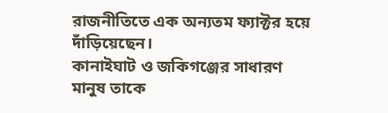রাজনীতিতে এক অন্যতম ফ্যাক্টর হয়ে দাঁড়িয়েছেন।
কানাইঘাট ও জকিগঞ্জের সাধারণ মানুষ তাকে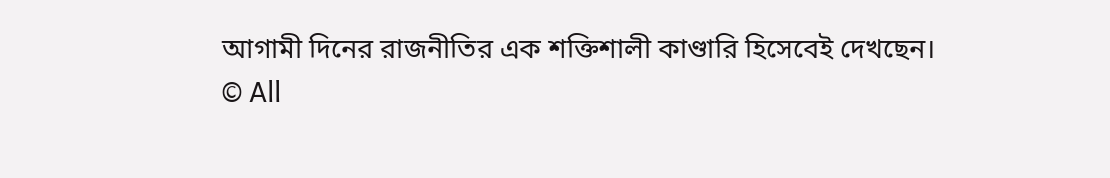আগামী দিনের রাজনীতির এক শক্তিশালী কাণ্ডারি হিসেবেই দেখছেন।
© All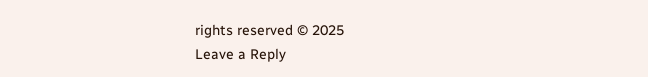rights reserved © 2025
Leave a Reply